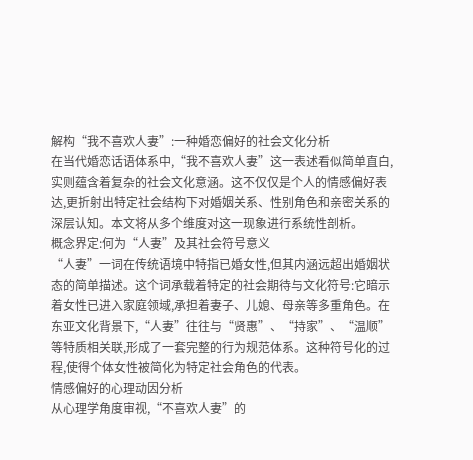解构“我不喜欢人妻”:一种婚恋偏好的社会文化分析
在当代婚恋话语体系中,“我不喜欢人妻”这一表述看似简单直白,实则蕴含着复杂的社会文化意涵。这不仅仅是个人的情感偏好表达,更折射出特定社会结构下对婚姻关系、性别角色和亲密关系的深层认知。本文将从多个维度对这一现象进行系统性剖析。
概念界定:何为“人妻”及其社会符号意义
“人妻”一词在传统语境中特指已婚女性,但其内涵远超出婚姻状态的简单描述。这个词承载着特定的社会期待与文化符号:它暗示着女性已进入家庭领域,承担着妻子、儿媳、母亲等多重角色。在东亚文化背景下,“人妻”往往与“贤惠”、“持家”、“温顺”等特质相关联,形成了一套完整的行为规范体系。这种符号化的过程,使得个体女性被简化为特定社会角色的代表。
情感偏好的心理动因分析
从心理学角度审视,“不喜欢人妻”的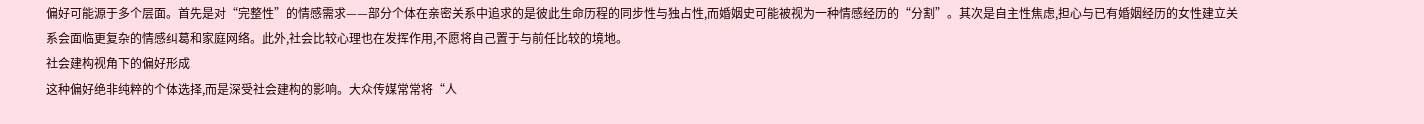偏好可能源于多个层面。首先是对“完整性”的情感需求——部分个体在亲密关系中追求的是彼此生命历程的同步性与独占性,而婚姻史可能被视为一种情感经历的“分割”。其次是自主性焦虑,担心与已有婚姻经历的女性建立关系会面临更复杂的情感纠葛和家庭网络。此外,社会比较心理也在发挥作用,不愿将自己置于与前任比较的境地。
社会建构视角下的偏好形成
这种偏好绝非纯粹的个体选择,而是深受社会建构的影响。大众传媒常常将“人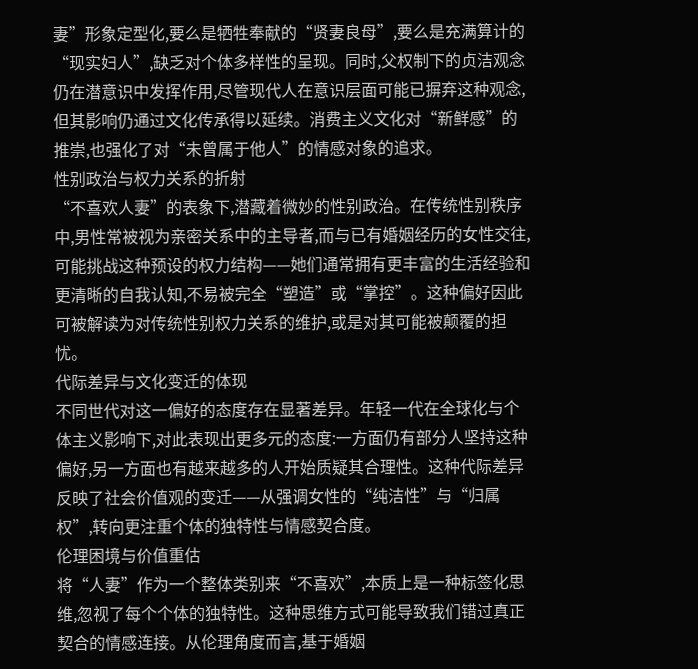妻”形象定型化,要么是牺牲奉献的“贤妻良母”,要么是充满算计的“现实妇人”,缺乏对个体多样性的呈现。同时,父权制下的贞洁观念仍在潜意识中发挥作用,尽管现代人在意识层面可能已摒弃这种观念,但其影响仍通过文化传承得以延续。消费主义文化对“新鲜感”的推崇,也强化了对“未曾属于他人”的情感对象的追求。
性别政治与权力关系的折射
“不喜欢人妻”的表象下,潜藏着微妙的性别政治。在传统性别秩序中,男性常被视为亲密关系中的主导者,而与已有婚姻经历的女性交往,可能挑战这种预设的权力结构——她们通常拥有更丰富的生活经验和更清晰的自我认知,不易被完全“塑造”或“掌控”。这种偏好因此可被解读为对传统性别权力关系的维护,或是对其可能被颠覆的担忧。
代际差异与文化变迁的体现
不同世代对这一偏好的态度存在显著差异。年轻一代在全球化与个体主义影响下,对此表现出更多元的态度:一方面仍有部分人坚持这种偏好,另一方面也有越来越多的人开始质疑其合理性。这种代际差异反映了社会价值观的变迁——从强调女性的“纯洁性”与“归属权”,转向更注重个体的独特性与情感契合度。
伦理困境与价值重估
将“人妻”作为一个整体类别来“不喜欢”,本质上是一种标签化思维,忽视了每个个体的独特性。这种思维方式可能导致我们错过真正契合的情感连接。从伦理角度而言,基于婚姻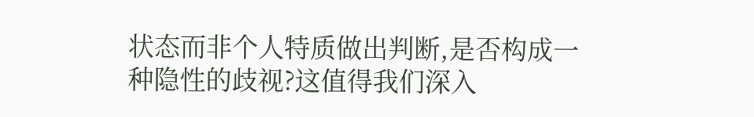状态而非个人特质做出判断,是否构成一种隐性的歧视?这值得我们深入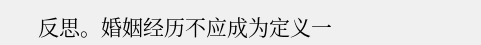反思。婚姻经历不应成为定义一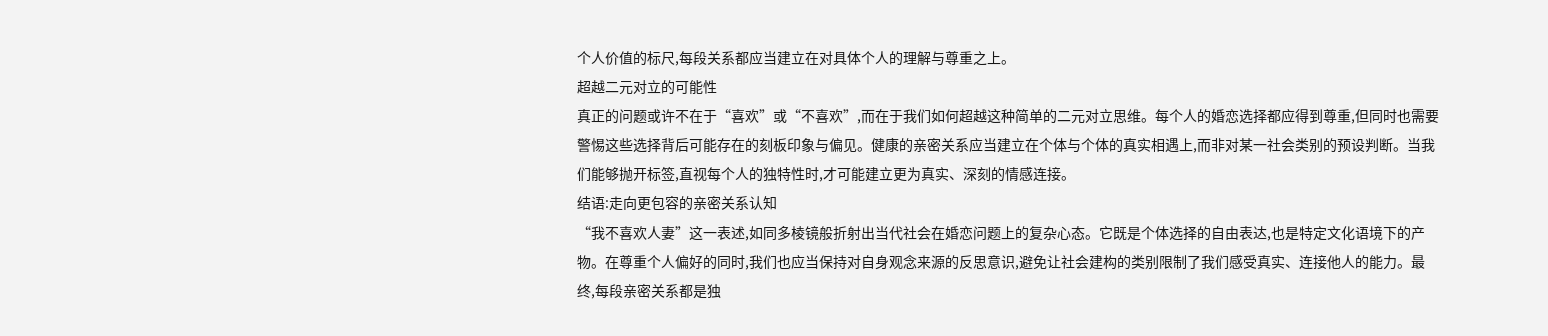个人价值的标尺,每段关系都应当建立在对具体个人的理解与尊重之上。
超越二元对立的可能性
真正的问题或许不在于“喜欢”或“不喜欢”,而在于我们如何超越这种简单的二元对立思维。每个人的婚恋选择都应得到尊重,但同时也需要警惕这些选择背后可能存在的刻板印象与偏见。健康的亲密关系应当建立在个体与个体的真实相遇上,而非对某一社会类别的预设判断。当我们能够抛开标签,直视每个人的独特性时,才可能建立更为真实、深刻的情感连接。
结语:走向更包容的亲密关系认知
“我不喜欢人妻”这一表述,如同多棱镜般折射出当代社会在婚恋问题上的复杂心态。它既是个体选择的自由表达,也是特定文化语境下的产物。在尊重个人偏好的同时,我们也应当保持对自身观念来源的反思意识,避免让社会建构的类别限制了我们感受真实、连接他人的能力。最终,每段亲密关系都是独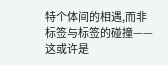特个体间的相遇,而非标签与标签的碰撞——这或许是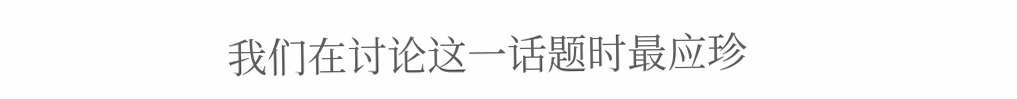我们在讨论这一话题时最应珍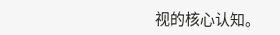视的核心认知。